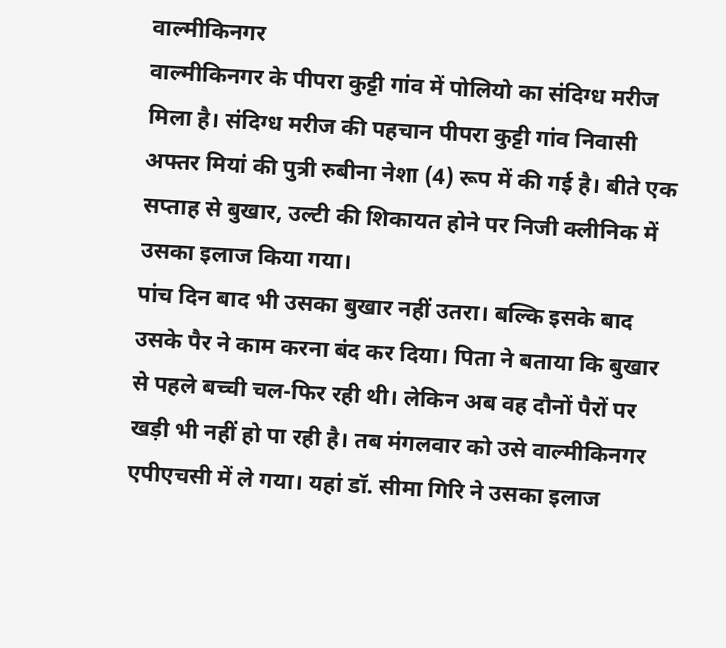वाल्मीकिनगर
वाल्मीकिनगर के पीपरा कुट्टी गांव में पोलियो का संदिग्ध मरीज मिला है। संदिग्ध मरीज की पहचान पीपरा कुट्टी गांव निवासी अफ्तर मियां की पुत्री रुबीना नेशा (4) रूप में की गई है। बीते एक सप्ताह से बुखार, उल्टी की शिकायत होने पर निजी क्लीनिक में उसका इलाज किया गया।
पांच दिन बाद भी उसका बुखार नहीं उतरा। बल्कि इसके बाद उसके पैर ने काम करना बंद कर दिया। पिता ने बताया कि बुखार से पहले बच्ची चल-फिर रही थी। लेकिन अब वह दौनों पैरों पर खड़ी भी नहीं हो पा रही है। तब मंगलवार को उसे वाल्मीकिनगर एपीएचसी में ले गया। यहां डॉ. सीमा गिरि ने उसका इलाज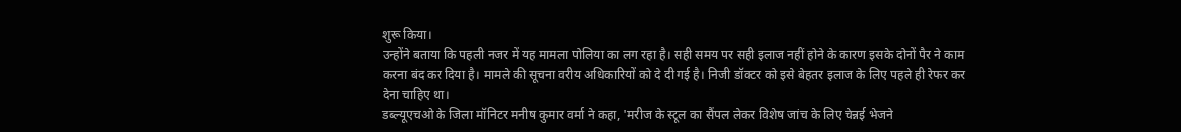शुरू किया।
उन्होंने बताया कि पहली नजर में यह मामला पोलिया का लग रहा है। सही समय पर सही इलाज नहीं होने के कारण इसके दोनों पैर ने काम करना बंद कर दिया है। मामले की सूचना वरीय अधिकारियों को दे दी गई है। निजी डॉक्टर को इसे बेहतर इलाज के लिए पहले ही रेफर कर देना चाहिए था।
डब्ल्यूएचओ के जिला मॉनिटर मनीष कुमार वर्मा ने कहा, 'मरीज के स्टूल का सैंपल लेकर विशेष जांच के लिए चेन्नई भेजने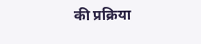की प्रक्रिया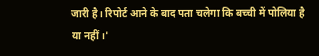जारी है। रिपोर्ट आने के बाद पता चलेगा कि बच्ची में पोलिया है या नहीं।'